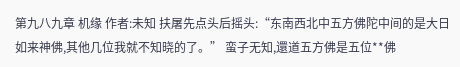第九八九章 机缘 作者:未知 扶屠先点头后摇头:“东南西北中五方佛陀中间的是大日如来神佛,其他几位我就不知晓的了。” 蛮子无知,還道五方佛是五位**佛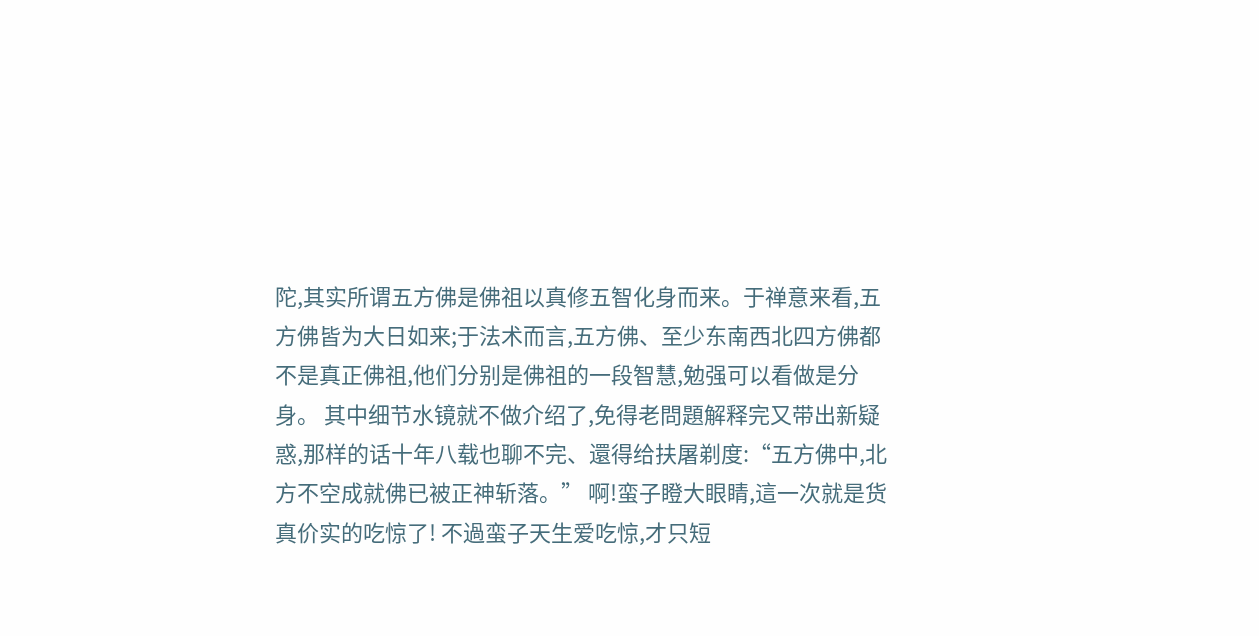陀,其实所谓五方佛是佛祖以真修五智化身而来。于禅意来看,五方佛皆为大日如来;于法术而言,五方佛、至少东南西北四方佛都不是真正佛祖,他们分别是佛祖的一段智慧,勉强可以看做是分身。 其中细节水镜就不做介绍了,免得老問題解释完又带出新疑惑,那样的话十年八载也聊不完、還得给扶屠剃度:“五方佛中,北方不空成就佛已被正神斩落。” 啊!蛮子瞪大眼睛,這一次就是货真价实的吃惊了! 不過蛮子天生爱吃惊,才只短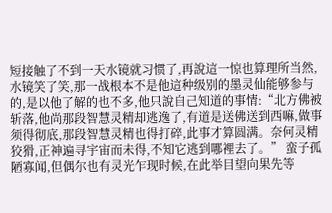短接触了不到一天水镜就习惯了,再說這一惊也算理所当然,水镜笑了笑,那一战根本不是他這种级别的墨灵仙能够参与的,是以他了解的也不多,他只說自己知道的事情:“北方佛被斩落,他尚那段智慧灵精却逃逸了,有道是送佛送到西嘛,做事须得彻底,那段智慧灵精也得打碎,此事才算圆满。奈何灵精狡猾,正神遍寻宇宙而未得,不知它逃到哪裡去了。” 蛮子孤陋寡闻,但偶尔也有灵光乍现时候,在此举目望向果先等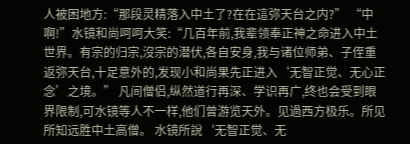人被困地方:“那段灵精落入中土了?在在這弥天台之内?” “中啊!”水镜和尚呵呵大笑:“几百年前,我辈领奉正神之命进入中土世界。有宗的归宗,沒宗的潜伏,各自安身,我与诸位师弟、子侄重返弥天台,十足意外的,发现小和尚果先正进入‘无智正觉、无心正念’之境。” 凡间僧侣,纵然道行再深、学识再广,终也会受到眼界限制,可水镜等人不一样,他们曾游览天外。见過西方极乐。所见所知远胜中土高僧。 水镜所說‘无智正觉、无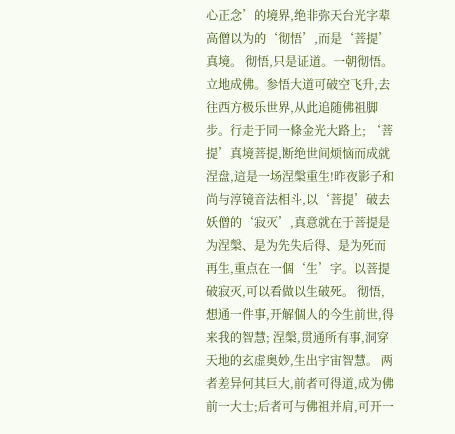心正念’的境界,绝非弥天台光字辈高僧以为的‘彻悟’,而是‘菩提’真境。 彻悟,只是证道。一朝彻悟。立地成佛。参悟大道可破空飞升,去往西方极乐世界,从此追随佛祖脚步。行走于同一條金光大路上; ‘菩提’真境菩提,断绝世间烦恼而成就涅盘,這是一场涅槃重生!昨夜影子和尚与淳镜音法相斗,以‘菩提’破去妖僧的‘寂灭’,真意就在于菩提是为涅槃、是为先失后得、是为死而再生,重点在一個‘生’字。以菩提破寂灭,可以看做以生破死。 彻悟,想通一件事,开解個人的今生前世,得来我的智慧; 涅槃,贯通所有事,洞穿天地的玄虚奥妙,生出宇宙智慧。 两者差异何其巨大,前者可得道,成为佛前一大士;后者可与佛祖并肩,可开一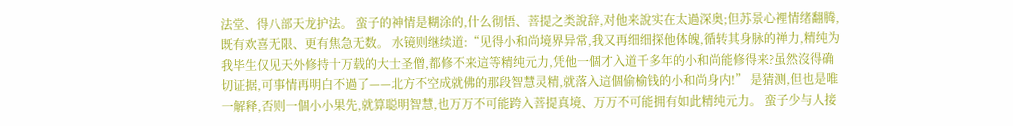法堂、得八部天龙护法。 蛮子的神情是糊涂的,什么彻悟、菩提之类說辞,对他来說实在太過深奥;但苏景心裡情绪翻腾,既有欢喜无限、更有焦急无数。 水镜则继续道:“见得小和尚境界异常,我又再细细探他体魄,循转其身脉的禅力,精纯为我毕生仅见天外修持十万载的大士圣僧,都修不来這等精纯元力,凭他一個才入道千多年的小和尚能修得来?虽然沒得确切证据,可事情再明白不過了——北方不空成就佛的那段智慧灵精,就落入這個偷榆钱的小和尚身内!” 是猜测,但也是唯一解释,否则一個小小果先,就算聪明智慧,也万万不可能跨入菩提真境、万万不可能拥有如此精纯元力。 蛮子少与人接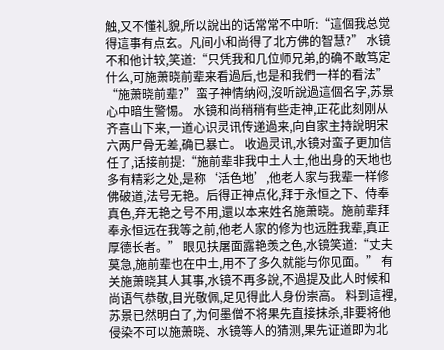触,又不懂礼貌,所以說出的话常常不中听:“這個我总觉得這事有点玄。凡间小和尚得了北方佛的智慧?” 水镜不和他计较,笑道:“只凭我和几位师兄弟,的确不敢笃定什么,可施萧晓前辈来看過后,也是和我們一样的看法” “施萧晓前辈?”蛮子神情纳闷,沒听說過這個名字,苏景心中暗生警惕。 水镜和尚稍稍有些走神,正花此刻刚从齐喜山下来,一道心识灵讯传递過来,向自家主持說明宋六两尸骨无差,确已暴亡。 收過灵讯,水镜对蛮子更加信任了,话接前提:“施前辈非我中土人士,他出身的天地也多有精彩之处,是称‘活色地’,他老人家与我辈一样修佛破道,法号无艳。后得正神点化,拜于永恒之下、侍奉真色,弃无艳之号不用,還以本来姓名施萧晓。施前辈拜奉永恒远在我等之前,他老人家的修为也远胜我辈,真正厚德长者。” 眼见扶屠面露艳羡之色,水镜笑道:“丈夫莫急,施前辈也在中土,用不了多久就能与你见面。” 有关施萧晓其人其事,水镜不再多說,不過提及此人时候和尚语气恭敬,目光敬佩,足见得此人身份崇高。 料到這裡,苏景已然明白了,为何墨僧不将果先直接抹杀,非要将他侵染不可以施萧晓、水镜等人的猜测,果先证道即为北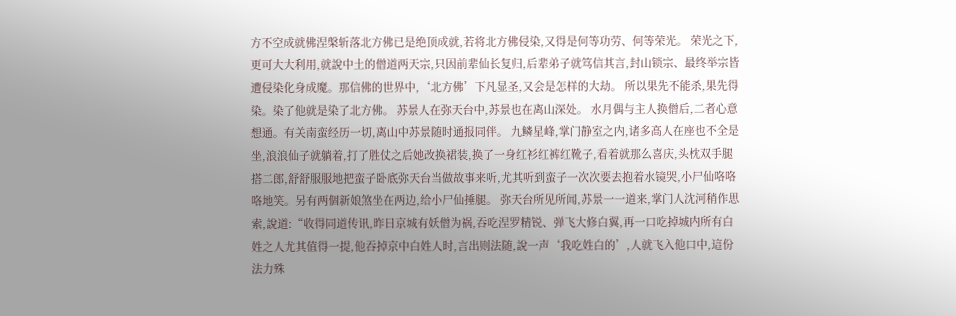方不空成就佛涅槃斩落北方佛已是绝顶成就,若将北方佛侵染,又得是何等功劳、何等荣光。 荣光之下,更可大大利用,就說中土的僧道两天宗,只因前辈仙长复归,后辈弟子就笃信其言,封山锁宗、最终举宗皆遭侵染化身成魔。那信佛的世界中,‘北方佛’下凡显圣,又会是怎样的大劫。 所以果先不能杀,果先得染。染了他就是染了北方佛。 苏景人在弥天台中,苏景也在离山深处。 水月偶与主人换僧后,二者心意想通。有关南蛮经历一切,离山中苏景随时通报同伴。 九鳞星峰,掌门静室之内,诸多高人在座也不全是坐,浪浪仙子就躺着,打了胜仗之后她改换裙装,换了一身红衫红裤红靴子,看着就那么喜庆,头枕双手腿搭二郎,舒舒服服地把蛮子卧底弥天台当做故事来听,尤其听到蛮子一次次要去抱着水镜哭,小尸仙咯咯咯地笑。另有两個新娘煞坐在两边,给小尸仙捶腿。 弥天台所见所闻,苏景一一道来,掌门人沈河稍作思索,說道:“收得同道传讯,昨日京城有妖僧为祸,吞吃涅罗精锐、弹飞大修白翼,再一口吃掉城内所有白姓之人尤其值得一提,他吞掉京中白姓人时,言出则法随,說一声‘我吃姓白的’,人就飞入他口中,這份法力殊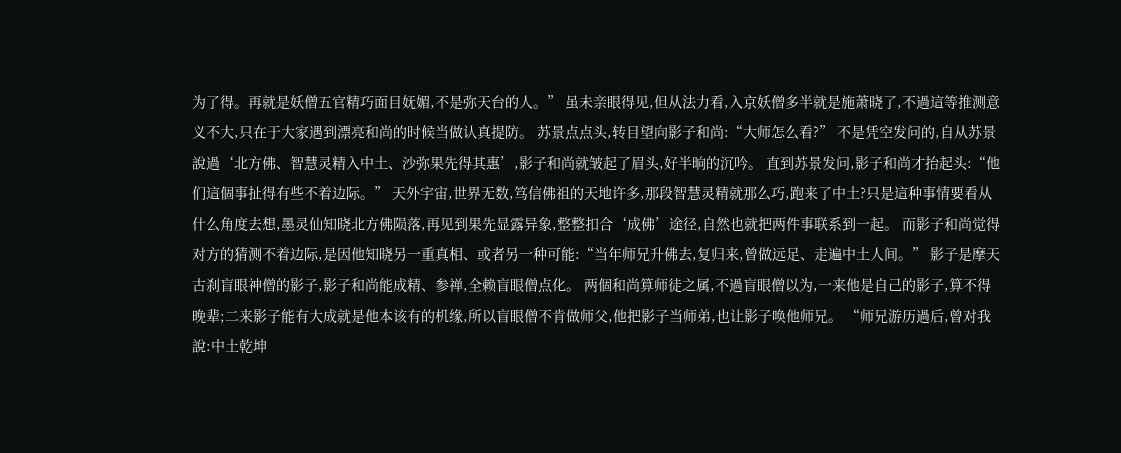为了得。再就是妖僧五官精巧面目妩媚,不是弥天台的人。” 虽未亲眼得见,但从法力看,入京妖僧多半就是施萧晓了,不過這等推测意义不大,只在于大家遇到漂亮和尚的时候当做认真提防。 苏景点点头,转目望向影子和尚:“大师怎么看?” 不是凭空发问的,自从苏景說過‘北方佛、智慧灵精入中土、沙弥果先得其惠’,影子和尚就皱起了眉头,好半晌的沉吟。 直到苏景发问,影子和尚才抬起头:“他们這個事扯得有些不着边际。” 天外宇宙,世界无数,笃信佛祖的天地许多,那段智慧灵精就那么巧,跑来了中土?只是這种事情要看从什么角度去想,墨灵仙知晓北方佛陨落,再见到果先显露异象,整整扣合‘成佛’途径,自然也就把两件事联系到一起。 而影子和尚觉得对方的猜测不着边际,是因他知晓另一重真相、或者另一种可能:“当年师兄升佛去,复归来,曾做远足、走遍中土人间。” 影子是摩天古刹盲眼神僧的影子,影子和尚能成精、参禅,全赖盲眼僧点化。 两個和尚算师徒之属,不過盲眼僧以为,一来他是自己的影子,算不得晚辈;二来影子能有大成就是他本该有的机缘,所以盲眼僧不肯做师父,他把影子当师弟,也让影子唤他师兄。 “师兄游历過后,曾对我說:中土乾坤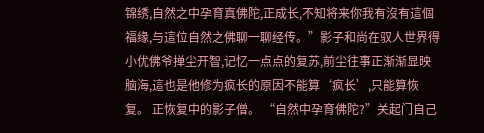锦绣,自然之中孕育真佛陀,正成长,不知将来你我有沒有這個福缘,与這位自然之佛聊一聊经传。”影子和尚在驭人世界得小优佛爷掸尘开智,记忆一点点的复苏,前尘往事正渐渐显映脑海,這也是他修为疯长的原因不能算‘疯长’,只能算恢复。 正恢复中的影子僧。 “自然中孕育佛陀?”关起门自己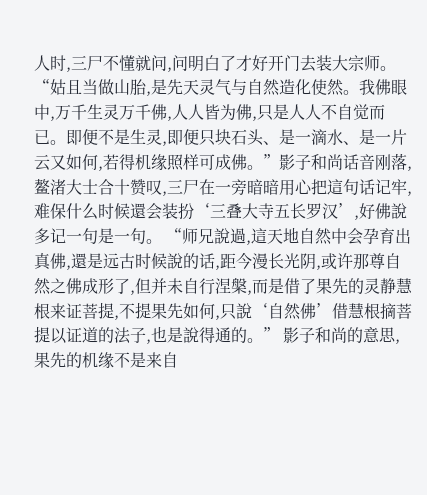人时,三尸不懂就问,问明白了才好开门去装大宗师。 “姑且当做山胎,是先天灵气与自然造化使然。我佛眼中,万千生灵万千佛,人人皆为佛,只是人人不自觉而已。即便不是生灵,即便只块石头、是一滴水、是一片云又如何,若得机缘照样可成佛。”影子和尚话音刚落,鳌渚大士合十赞叹,三尸在一旁暗暗用心把這句话记牢,难保什么时候還会装扮‘三叠大寺五长罗汉’,好佛說多记一句是一句。 “师兄說過,這天地自然中会孕育出真佛,還是远古时候說的话,距今漫长光阴,或许那尊自然之佛成形了,但并未自行涅槃,而是借了果先的灵静慧根来证菩提,不提果先如何,只說‘自然佛’借慧根摘菩提以证道的法子,也是說得通的。” 影子和尚的意思,果先的机缘不是来自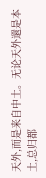天外,而是来自中土。无论天外還是本土,总归都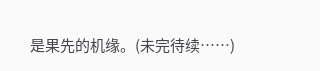是果先的机缘。(未完待续……)